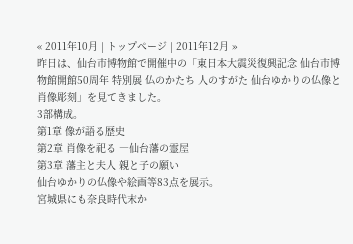« 2011年10月 | トップページ | 2011年12月 »
昨日は、仙台市博物館で開催中の「東日本大震災復興記念 仙台市博物館開館50周年 特別展 仏のかたち 人のすがた 仙台ゆかりの仏像と肖像彫刻」を見てきました。
3部構成。
第1章 像が語る歴史
第2章 肖像を祀る ―仙台藩の霊屋
第3章 藩主と夫人 親と子の願い
仙台ゆかりの仏像や絵画等83点を展示。
宮城県にも奈良時代末か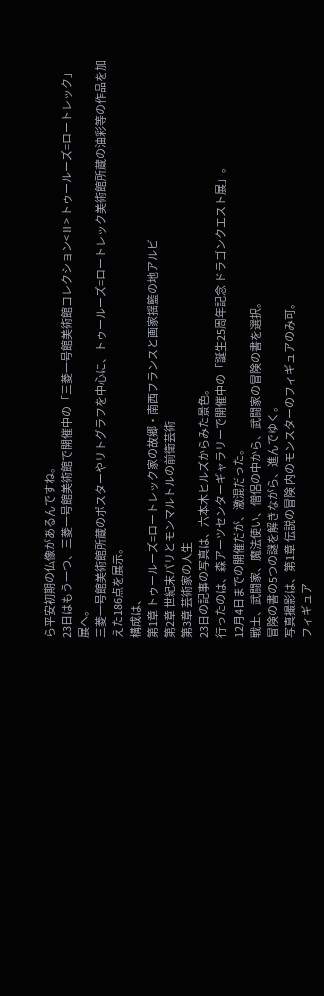ら平安初期の仏像があるんですね。
23日はもう一つ、三菱一号館美術館で開催中の「三菱一号館美術館コレクション<Ⅱ> トゥールーズ=ロートレック」展へ。
三菱一号館美術館所蔵のポスターやリトグラフを中心に、トゥールーズ=ロートレック美術館所蔵の油彩等の作品を加えた186点を展示。
構成は、
第1章 トゥールーズ=ロートレック家の故郷・南西フランスと画家揺籃の地アルビ
第2章 世紀末パリとモンマルトルの前衛芸術
第3章 芸術家の人生
23日の記事の写真は、六本木ヒルズからみた景色。
行ったのは、森アーツセンターギャラリーで開催中の「誕生25周年記念 ドラゴンクエスト展」。
12月4日までの開催だが、激混だった。
戦士、武闘家、魔法使い、僧侶の中から、武闘家の冒険の書を選択。
冒険の書の5つの謎を解きながら、進んでゆく。
写真撮影は、第1章 伝説の冒険 内のモンスターのフィギュアのみ可。
フィギュア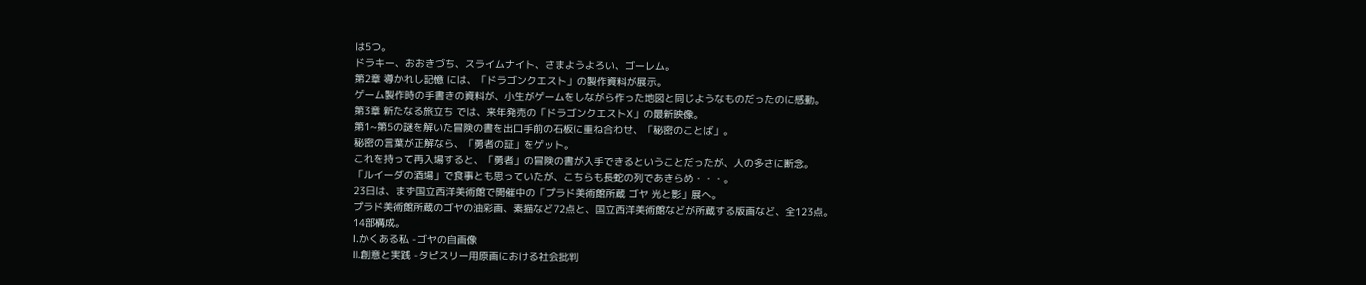は5つ。
ドラキー、おおきづち、スライムナイト、さまようよろい、ゴーレム。
第2章 導かれし記憶 には、「ドラゴンクエスト」の製作資料が展示。
ゲーム製作時の手書きの資料が、小生がゲームをしながら作った地図と同じようなものだったのに感動。
第3章 新たなる旅立ち では、来年発売の「ドラゴンクエストⅩ」の最新映像。
第1~第5の謎を解いた冒険の書を出口手前の石板に重ね合わせ、「秘密のことば」。
秘密の言葉が正解なら、「勇者の証」をゲット。
これを持って再入場すると、「勇者」の冒険の書が入手できるということだったが、人の多さに断念。
「ルイーダの酒場」で食事とも思っていたが、こちらも長蛇の列であきらめ・・・。
23日は、まず国立西洋美術館で開催中の「プラド美術館所蔵 ゴヤ 光と影」展へ。
プラド美術館所蔵のゴヤの油彩画、素描など72点と、国立西洋美術館などが所蔵する版画など、全123点。
14部構成。
Ⅰ.かくある私 -ゴヤの自画像
Ⅱ.創意と実践 -タピスリー用原画における社会批判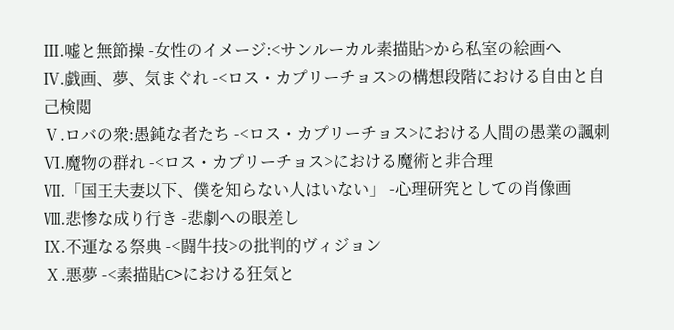Ⅲ.嘘と無節操 -女性のイメージ:<サンルーカル素描貼>から私室の絵画へ
Ⅳ.戯画、夢、気まぐれ -<ロス・カプリーチョス>の構想段階における自由と自己検閲
Ⅴ.ロバの衆:愚鈍な者たち -<ロス・カプリーチョス>における人間の愚業の諷刺
Ⅵ.魔物の群れ -<ロス・カプリーチョス>における魔術と非合理
Ⅶ.「国王夫妻以下、僕を知らない人はいない」 -心理研究としての肖像画
Ⅷ.悲惨な成り行き -悲劇への眼差し
Ⅸ.不運なる祭典 -<闘牛技>の批判的ヴィジョン
Ⅹ.悪夢 -<素描貼C>における狂気と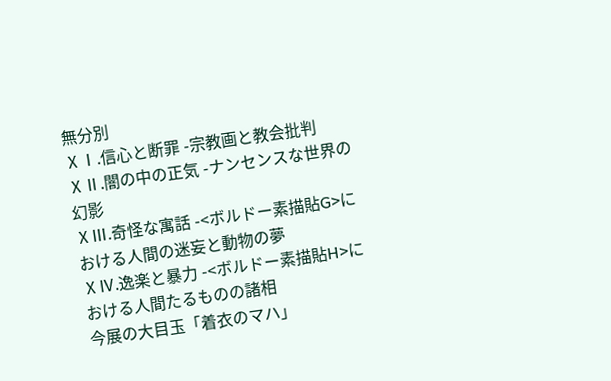無分別
ⅩⅠ.信心と断罪 -宗教画と教会批判
ⅩⅡ.闇の中の正気 -ナンセンスな世界の幻影
ⅩⅢ.奇怪な寓話 -<ボルドー素描貼G>における人間の迷妄と動物の夢
ⅩⅣ.逸楽と暴力 -<ボルドー素描貼H>における人間たるものの諸相
今展の大目玉「着衣のマハ」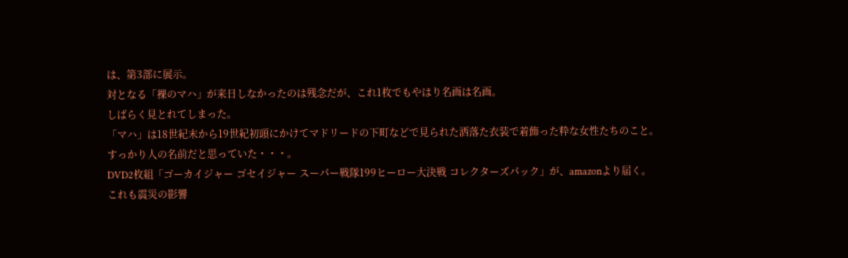は、第3部に展示。
対となる「裸のマハ」が来日しなかったのは残念だが、これ1枚でもやはり名画は名画。
しばらく見とれてしまった。
「マハ」は18世紀末から19世紀初頭にかけてマドリードの下町などで見られた洒落た衣装で着飾った粋な女性たちのこと。
すっかり人の名前だと思っていた・・・。
DVD2枚組「ゴーカイジャー ゴセイジャー スーパー戦隊199ヒーロー大決戦 コレクターズパック」が、amazonより届く。
これも震災の影響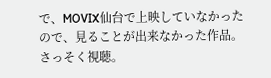で、MOVIX仙台で上映していなかったので、見ることが出来なかった作品。
さっそく視聴。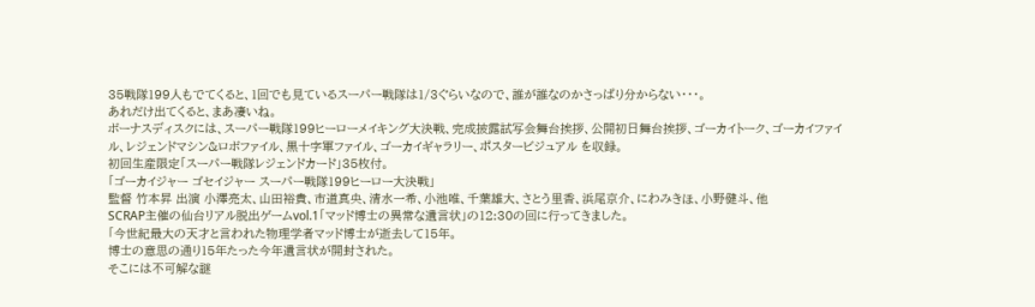35戦隊199人もでてくると、1回でも見ているスーパー戦隊は1/3ぐらいなので、誰が誰なのかさっぱり分からない・・・。
あれだけ出てくると、まあ凄いね。
ボーナスディスクには、スーパー戦隊199ヒーローメイキング大決戦、完成披露試写会舞台挨拶、公開初日舞台挨拶、ゴーカイトーク、ゴーカイファイル、レジェンドマシン&ロボファイル、黒十字軍ファイル、ゴーカイギャラリー、ポスタービジュアル を収録。
初回生産限定「スーパー戦隊レジェンドカード」35枚付。
「ゴーカイジャー ゴセイジャー スーパー戦隊199ヒーロー大決戦」
監督 竹本昇 出演 小澤亮太、山田裕貴、市道真央、清水一希、小池唯、千葉雄大、さとう里香、浜尾京介、にわみきほ、小野健斗、他
SCRAP主催の仙台リアル脱出ゲームvol.1「マッド博士の異常な遺言状」の12:30の回に行ってきました。
「今世紀最大の天才と言われた物理学者マッド博士が逝去して15年。
博士の意思の通り15年たった今年遺言状が開封された。
そこには不可解な謎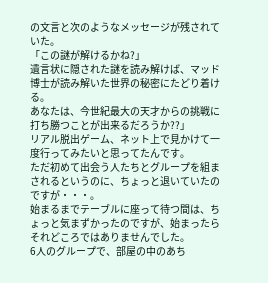の文言と次のようなメッセージが残されていた。
「この謎が解けるかね?」
遺言状に隠された謎を読み解けば、マッド博士が読み解いた世界の秘密にたどり着ける。
あなたは、今世紀最大の天才からの挑戦に打ち勝つことが出来るだろうか??」
リアル脱出ゲーム、ネット上で見かけて一度行ってみたいと思ってたんです。
ただ初めて出会う人たちとグループを組まされるというのに、ちょっと退いていたのですが・・・。
始まるまでテーブルに座って待つ間は、ちょっと気まずかったのですが、始まったらそれどころではありませんでした。
6人のグループで、部屋の中のあち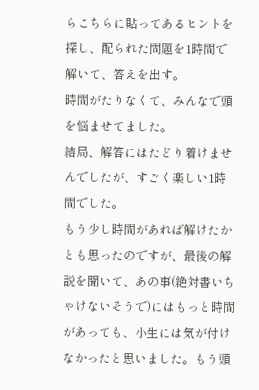らこちらに貼ってあるヒントを探し、配られた問題を1時間で解いて、答えを出す。
時間がたりなくて、みんなで頭を悩ませてました。
結局、解答にはたどり着けませんでしたが、すごく楽しい1時間でした。
もう少し時間があれば解けたかとも思ったのですが、最後の解説を聞いて、あの事(絶対書いちゃけないそうで)にはもっと時間があっても、小生には気が付けなかったと思いました。もう頭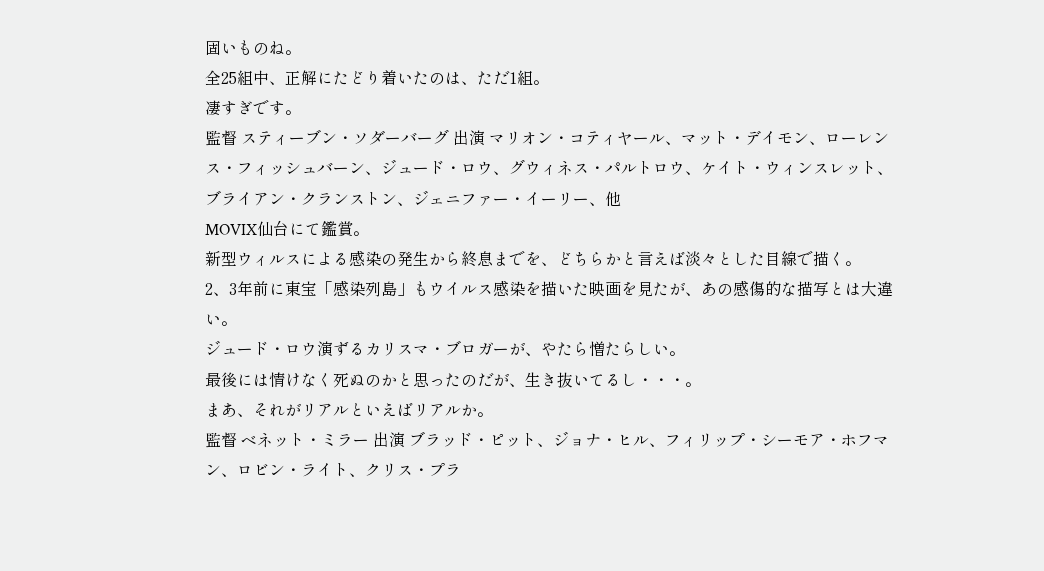固いものね。
全25組中、正解にたどり着いたのは、ただ1組。
凄すぎです。
監督 スティーブン・ソダーバーグ 出演 マリオン・コティヤール、マット・デイモン、ローレンス・フィッシュバーン、ジュード・ロウ、グウィネス・パルトロウ、ケイト・ウィンスレット、ブライアン・クランストン、ジェニファー・イーリー、他
MOVIX仙台にて鑑賞。
新型ウィルスによる感染の発生から終息までを、どちらかと言えば淡々とした目線で描く。
2、3年前に東宝「感染列島」もウイルス感染を描いた映画を見たが、あの感傷的な描写とは大違い。
ジュード・ロウ演ずるカリスマ・ブロガーが、やたら憎たらしい。
最後には情けなく死ぬのかと思ったのだが、生き抜いてるし・・・。
まあ、それがリアルといえばリアルか。
監督 ベネット・ミラー 出演 ブラッド・ピット、ジョナ・ヒル、フィリップ・シーモア・ホフマン、ロビン・ライト、クリス・プラ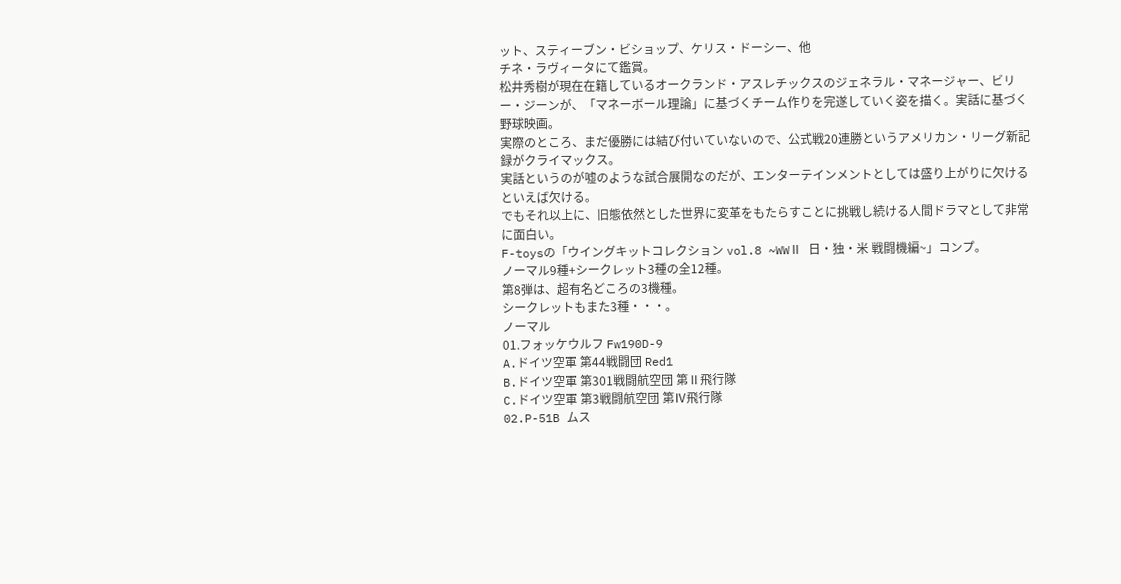ット、スティーブン・ビショップ、ケリス・ドーシー、他
チネ・ラヴィータにて鑑賞。
松井秀樹が現在在籍しているオークランド・アスレチックスのジェネラル・マネージャー、ビリー・ジーンが、「マネーボール理論」に基づくチーム作りを完遂していく姿を描く。実話に基づく野球映画。
実際のところ、まだ優勝には結び付いていないので、公式戦20連勝というアメリカン・リーグ新記録がクライマックス。
実話というのが嘘のような試合展開なのだが、エンターテインメントとしては盛り上がりに欠けるといえば欠ける。
でもそれ以上に、旧態依然とした世界に変革をもたらすことに挑戦し続ける人間ドラマとして非常に面白い。
F-toysの「ウイングキットコレクション vol.8 ~WWⅡ 日・独・米 戦闘機編~」コンプ。
ノーマル9種+シークレット3種の全12種。
第8弾は、超有名どころの3機種。
シークレットもまた3種・・・。
ノーマル
01.フォッケウルフ Fw190D-9
A.ドイツ空軍 第44戦闘団 Red1
B.ドイツ空軍 第301戦闘航空団 第Ⅱ飛行隊
C.ドイツ空軍 第3戦闘航空団 第Ⅳ飛行隊
02.P-51B ムス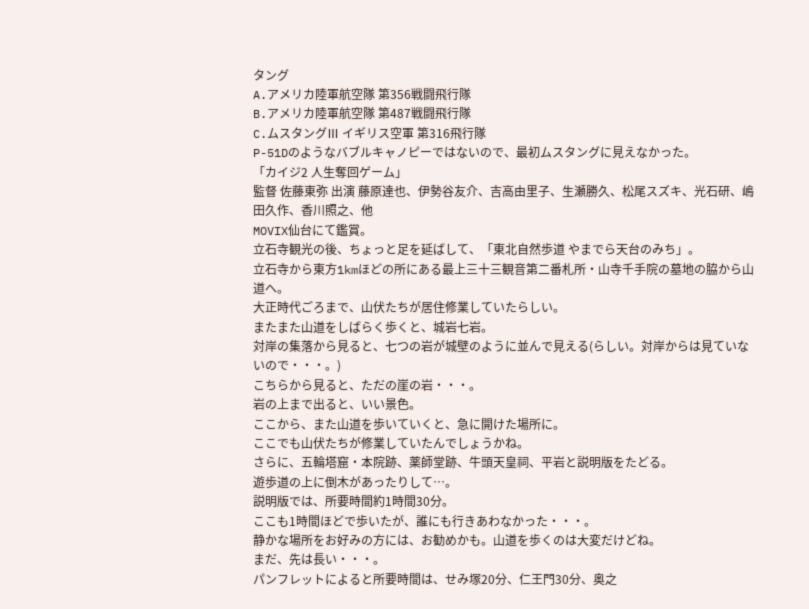タング
A.アメリカ陸軍航空隊 第356戦闘飛行隊
B.アメリカ陸軍航空隊 第487戦闘飛行隊
C.ムスタングⅢ イギリス空軍 第316飛行隊
P-51Dのようなバブルキャノピーではないので、最初ムスタングに見えなかった。
「カイジ2 人生奪回ゲーム」
監督 佐藤東弥 出演 藤原達也、伊勢谷友介、吉高由里子、生瀬勝久、松尾スズキ、光石研、嶋田久作、香川照之、他
MOVIX仙台にて鑑賞。
立石寺観光の後、ちょっと足を延ばして、「東北自然歩道 やまでら天台のみち」。
立石寺から東方1kmほどの所にある最上三十三観音第二番札所・山寺千手院の墓地の脇から山道へ。
大正時代ごろまで、山伏たちが居住修業していたらしい。
またまた山道をしばらく歩くと、城岩七岩。
対岸の集落から見ると、七つの岩が城壁のように並んで見える(らしい。対岸からは見ていないので・・・。)
こちらから見ると、ただの崖の岩・・・。
岩の上まで出ると、いい景色。
ここから、また山道を歩いていくと、急に開けた場所に。
ここでも山伏たちが修業していたんでしょうかね。
さらに、五輪塔窟・本院跡、薬師堂跡、牛頭天皇祠、平岩と説明版をたどる。
遊歩道の上に倒木があったりして…。
説明版では、所要時間約1時間30分。
ここも1時間ほどで歩いたが、誰にも行きあわなかった・・・。
静かな場所をお好みの方には、お勧めかも。山道を歩くのは大変だけどね。
まだ、先は長い・・・。
パンフレットによると所要時間は、せみ塚20分、仁王門30分、奥之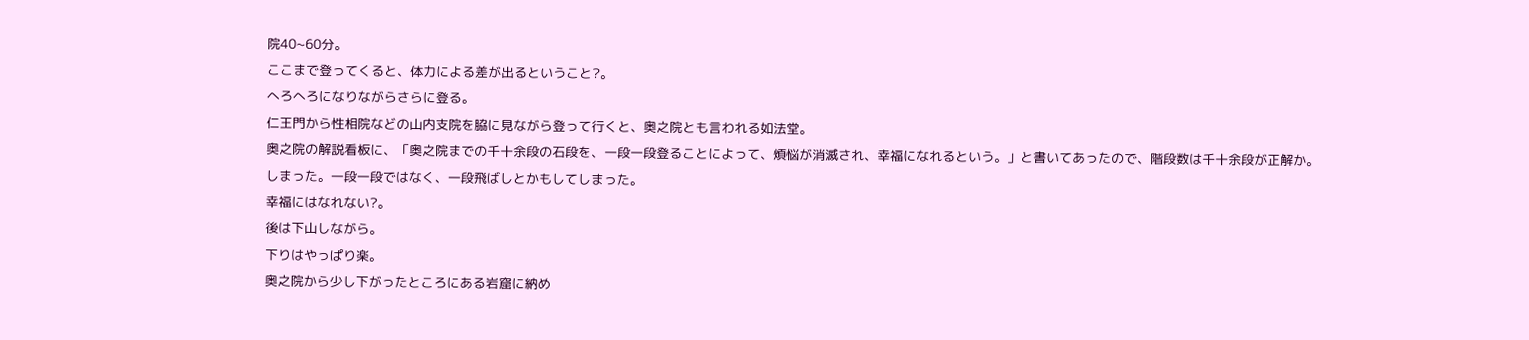院40~60分。
ここまで登ってくると、体力による差が出るということ?。
へろへろになりながらさらに登る。
仁王門から性相院などの山内支院を脇に見ながら登って行くと、奥之院とも言われる如法堂。
奥之院の解説看板に、「奥之院までの千十余段の石段を、一段一段登ることによって、煩悩が消滅され、幸福になれるという。」と書いてあったので、階段数は千十余段が正解か。
しまった。一段一段ではなく、一段飛ばしとかもしてしまった。
幸福にはなれない?。
後は下山しながら。
下りはやっぱり楽。
奥之院から少し下がったところにある岩窟に納め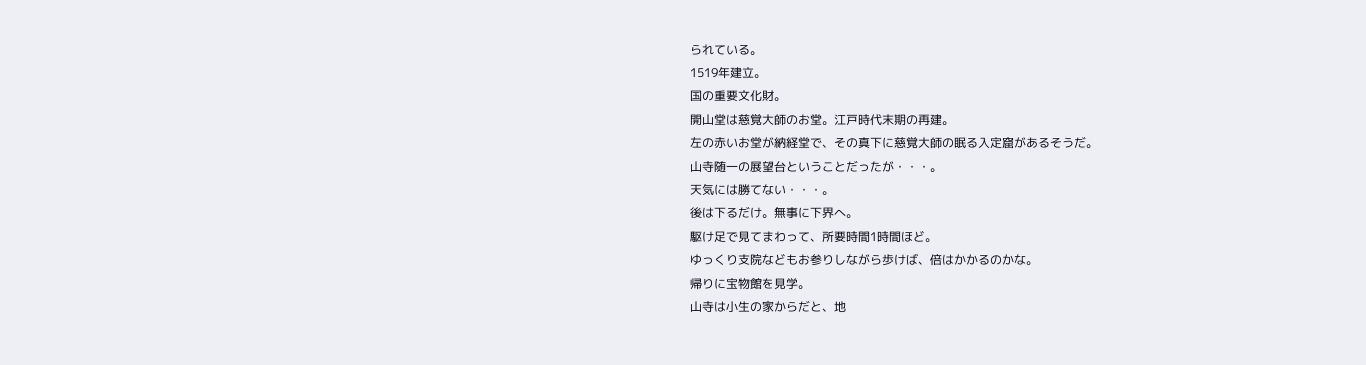られている。
1519年建立。
国の重要文化財。
開山堂は慈覚大師のお堂。江戸時代末期の再建。
左の赤いお堂が納経堂で、その真下に慈覚大師の眠る入定窟があるそうだ。
山寺随一の展望台ということだったが・・・。
天気には勝てない・・・。
後は下るだけ。無事に下界へ。
駆け足で見てまわって、所要時間1時間ほど。
ゆっくり支院などもお参りしながら歩けば、倍はかかるのかな。
帰りに宝物館を見学。
山寺は小生の家からだと、地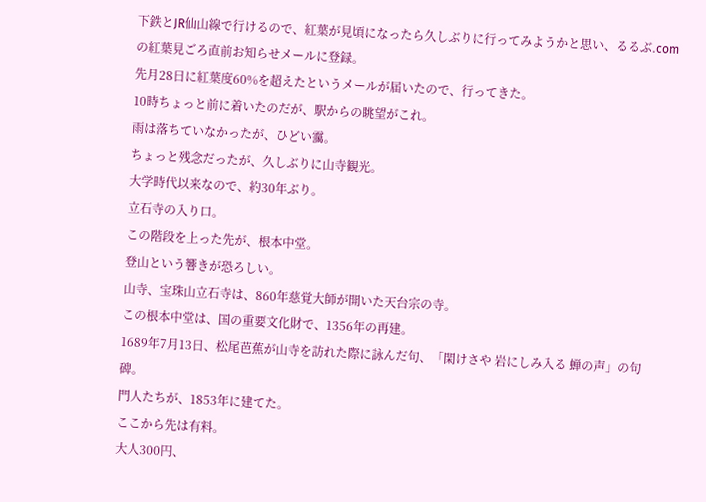下鉄とJR仙山線で行けるので、紅葉が見頃になったら久しぶりに行ってみようかと思い、るるぶ.comの紅葉見ごろ直前お知らせメールに登録。
先月28日に紅葉度60%を超えたというメールが届いたので、行ってきた。
10時ちょっと前に着いたのだが、駅からの眺望がこれ。
雨は落ちていなかったが、ひどい靄。
ちょっと残念だったが、久しぶりに山寺観光。
大学時代以来なので、約30年ぶり。
立石寺の入り口。
この階段を上った先が、根本中堂。
登山という響きが恐ろしい。
山寺、宝珠山立石寺は、860年慈覚大師が開いた天台宗の寺。
この根本中堂は、国の重要文化財で、1356年の再建。
1689年7月13日、松尾芭蕉が山寺を訪れた際に詠んだ句、「閑けさや 岩にしみ入る 蝉の声」の句碑。
門人たちが、1853年に建てた。
ここから先は有料。
大人300円、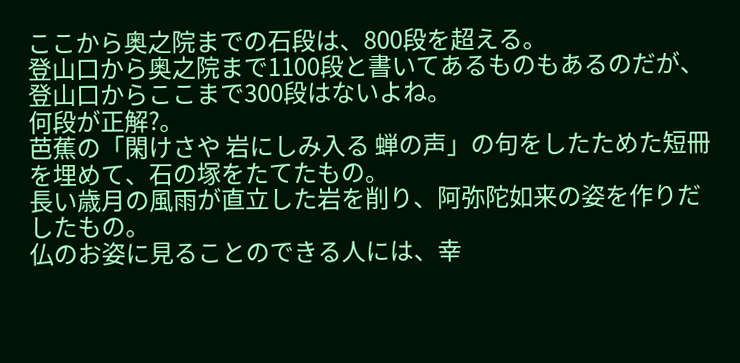ここから奥之院までの石段は、800段を超える。
登山口から奥之院まで1100段と書いてあるものもあるのだが、登山口からここまで300段はないよね。
何段が正解?。
芭蕉の「閑けさや 岩にしみ入る 蝉の声」の句をしたためた短冊を埋めて、石の塚をたてたもの。
長い歳月の風雨が直立した岩を削り、阿弥陀如来の姿を作りだしたもの。
仏のお姿に見ることのできる人には、幸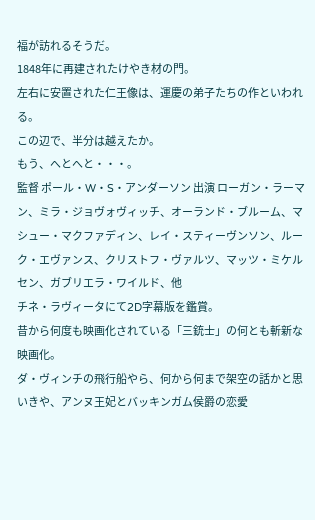福が訪れるそうだ。
1848年に再建されたけやき材の門。
左右に安置された仁王像は、運慶の弟子たちの作といわれる。
この辺で、半分は越えたか。
もう、へとへと・・・。
監督 ポール・W・S・アンダーソン 出演 ローガン・ラーマン、ミラ・ジョヴォヴィッチ、オーランド・ブルーム、マシュー・マクファディン、レイ・スティーヴンソン、ルーク・エヴァンス、クリストフ・ヴァルツ、マッツ・ミケルセン、ガブリエラ・ワイルド、他
チネ・ラヴィータにて2D字幕版を鑑賞。
昔から何度も映画化されている「三銃士」の何とも斬新な映画化。
ダ・ヴィンチの飛行船やら、何から何まで架空の話かと思いきや、アンヌ王妃とバッキンガム侯爵の恋愛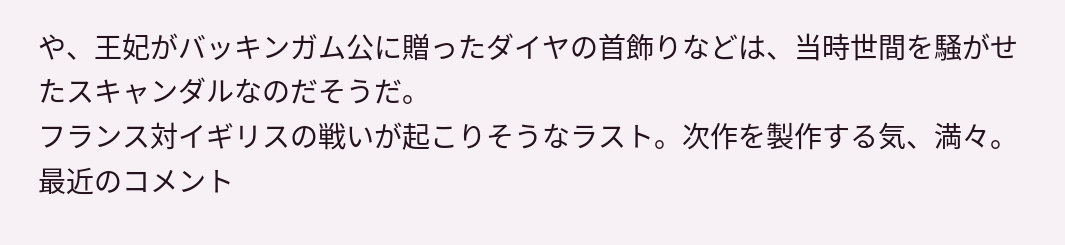や、王妃がバッキンガム公に贈ったダイヤの首飾りなどは、当時世間を騒がせたスキャンダルなのだそうだ。
フランス対イギリスの戦いが起こりそうなラスト。次作を製作する気、満々。
最近のコメント